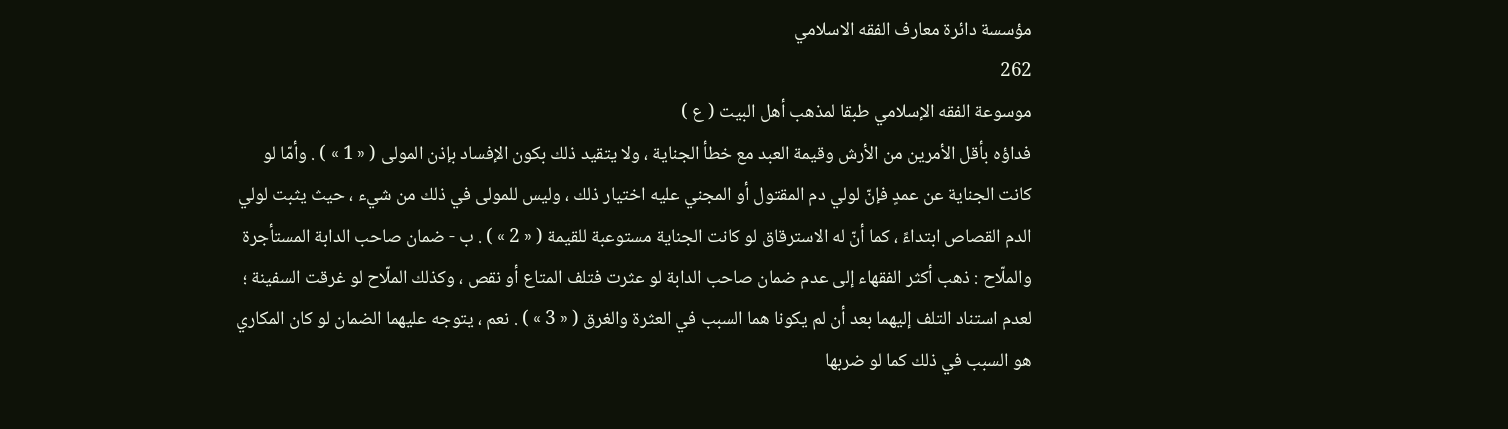مؤسسة دائرة معارف الفقه الاسلامي
262
موسوعة الفقه الإسلامي طبقا لمذهب أهل البيت ( ع )
فداؤه بأقل الأمرين من الأرش وقيمة العبد مع خطأ الجناية ، ولا يتقيد ذلك بكون الإفساد بإذن المولى ( « 1 » ) . وأمّا لو كانت الجناية عن عمدٍ فإنّ لولي دم المقتول أو المجني عليه اختيار ذلك ، وليس للمولى في ذلك من شيء ، حيث يثبت لولي الدم القصاص ابتداءً ، كما أنّ له الاسترقاق لو كانت الجناية مستوعبة للقيمة ( « 2 » ) . ب - ضمان صاحب الدابة المستأجرة والملّاح : ذهب أكثر الفقهاء إلى عدم ضمان صاحب الدابة لو عثرت فتلف المتاع أو نقص ، وكذلك الملّاح لو غرقت السفينة ؛ لعدم استناد التلف إليهما بعد أن لم يكونا هما السبب في العثرة والغرق ( « 3 » ) . نعم ، يتوجه عليهما الضمان لو كان المكاري هو السبب في ذلك كما لو ضربها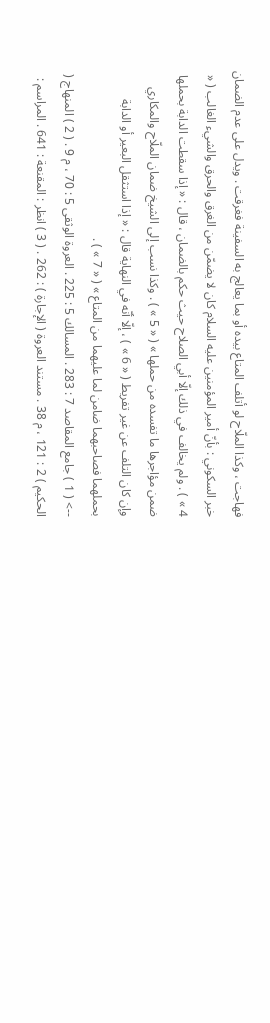فهاجت ، وكذا الملّاح لو أتلف المتاع بيده أو بما يعالج به السفينة فغرقت . ويدل على عدم الضمان خبر السكوني : بأنّ أمير المؤمنين عليه السلام كان لا يضمّن من الغرق والحرق والشيء الغالب ( « 4 » ) . ولم يخالف في ذلك إلّا أبي الصلاح حيث حكم بالضمان ، قال : « إذا سقطت الدابة بحملها ضمن مؤاجرها ما تفسده من حملها » ( « 5 » ) . وكذا نسب إلى الشيخ ضمان الملّاح والمكاري وإن كان التلف عن غير تفريط ( « 6 » ) ، إلّا أنّه في النهاية قال : « إذا استثقل البعير أو الدابة بحملهما فصاحبهما ضامن لما عليهما من المتاع » ( « 7 » ) .
--> ( 1 ) جامع المقاصد 7 : 283 . المسالك 5 : 225 . العروة الوثقى 5 : 70 ، م 9 . ( 2 ) المنهاج ( الحكيم ) 2 : 121 ، م 38 . مستند العروة ( الإجارة ) : 262 . ( 3 ) انظر : المقنعة : 641 . المراسم :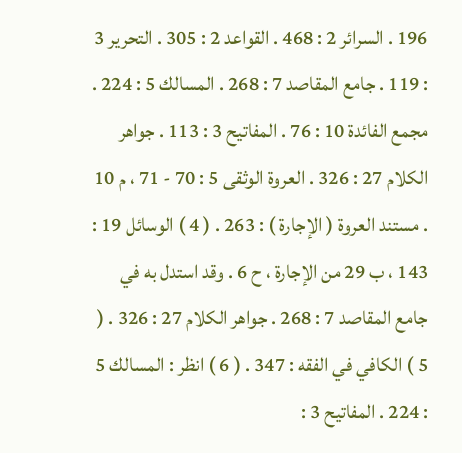196 . السرائر 2 : 468 . القواعد 2 : 305 . التحرير 3 : 119 . جامع المقاصد 7 : 268 . المسالك 5 : 224 . مجمع الفائدة 10 : 76 . المفاتيح 3 : 113 . جواهر الكلام 27 : 326 . العروة الوثقى 5 : 70 - 71 ، م 10 . مستند العروة ( الإجارة ) : 263 . ( 4 ) الوسائل 19 : 143 ، ب 29 من الإجارة ، ح 6 . وقد استدل به في جامع المقاصد 7 : 268 . جواهر الكلام 27 : 326 . ( 5 ) الكافي في الفقه : 347 . ( 6 ) انظر : المسالك 5 : 224 . المفاتيح 3 :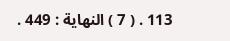113 . ( 7 ) النهاية : 449 .